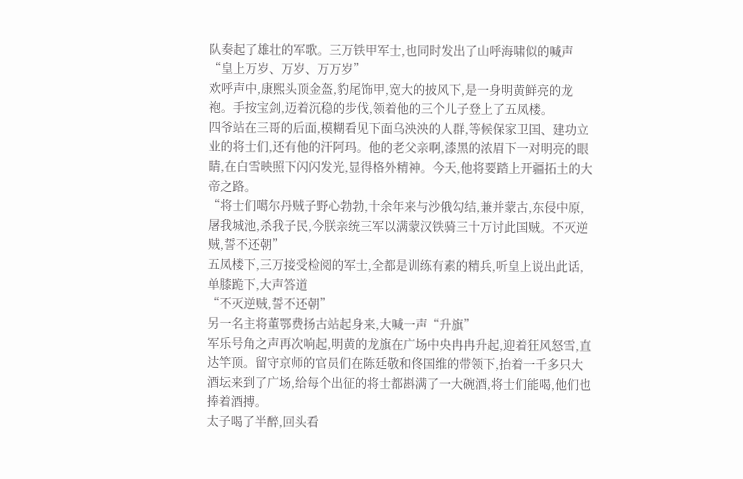队奏起了雄壮的军歌。三万铁甲军士,也同时发出了山呼海啸似的喊声
“皇上万岁、万岁、万万岁”
欢呼声中,康熙头顶金盔,豹尾饰甲,宽大的披风下,是一身明黄鲜亮的龙袍。手按宝剑,迈着沉稳的步伐,领着他的三个儿子登上了五凤楼。
四爷站在三哥的后面,模糊看见下面乌泱泱的人群,等候保家卫国、建功立业的将士们,还有他的汗阿玛。他的老父亲啊,漆黑的浓眉下一对明亮的眼睛,在白雪映照下闪闪发光,显得格外精神。今天,他将要踏上开疆拓土的大帝之路。
“将士们噶尔丹贼子野心勃勃,十余年来与沙俄勾结,兼并蒙古,东侵中原,屠我城池,杀我子民,今朕亲统三军以满蒙汉铁骑三十万讨此国贼。不灭逆贼,誓不还朝”
五凤楼下,三万接受检阅的军士,全都是训练有素的精兵,听皇上说出此话,单膝跪下,大声答道
“不灭逆贼,誓不还朝”
另一名主将董鄂费扬古站起身来,大喊一声“升旗”
军乐号角之声再次响起,明黄的龙旗在广场中央冉冉升起,迎着狂风怒雪,直达竿顶。留守京师的官员们在陈廷敬和佟国维的带领下,抬着一千多只大酒坛来到了广场,给每个出征的将士都斟满了一大碗酒,将士们能喝,他们也捧着酒搏。
太子喝了半醉,回头看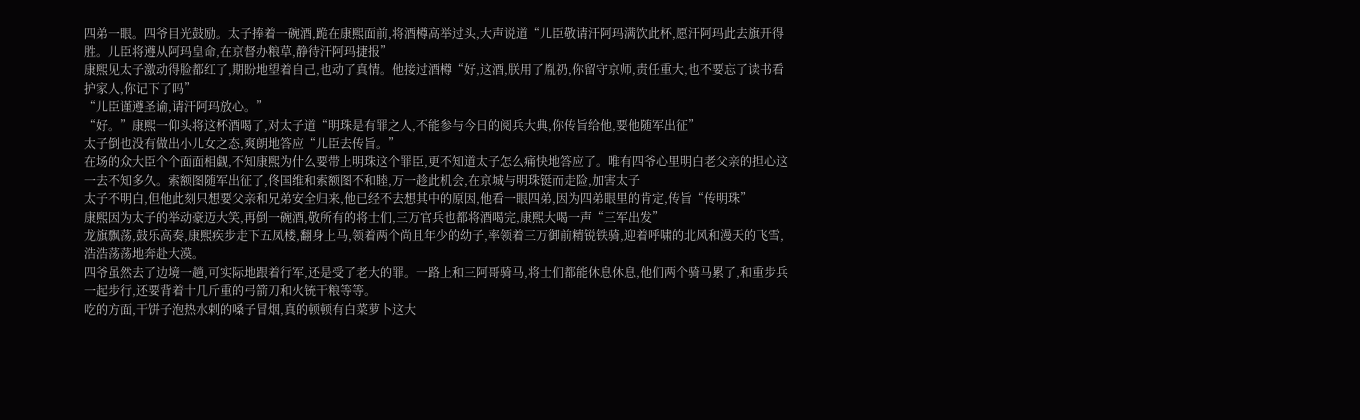四弟一眼。四爷目光鼓励。太子捧着一碗酒,跪在康熙面前,将酒樽高举过头,大声说道“儿臣敬请汗阿玛满饮此杯,愿汗阿玛此去旗开得胜。儿臣将遵从阿玛皇命,在京督办粮草,静待汗阿玛捷报”
康熙见太子激动得脸都红了,期盼地望着自己,也动了真情。他接过酒樽“好,这酒,朕用了胤礽,你留守京师,责任重大,也不要忘了读书看护家人,你记下了吗”
“儿臣谨遵圣谕,请汗阿玛放心。”
“好。”康熙一仰头将这杯酒喝了,对太子道“明珠是有罪之人,不能参与今日的阅兵大典,你传旨给他,要他随军出征”
太子倒也没有做出小儿女之态,爽朗地答应“儿臣去传旨。”
在场的众大臣个个面面相觑,不知康熙为什么要带上明珠这个罪臣,更不知道太子怎么痛快地答应了。唯有四爷心里明白老父亲的担心这一去不知多久。索额图随军出征了,佟国维和索额图不和睦,万一趁此机会,在京城与明珠铤而走险,加害太子
太子不明白,但他此刻只想要父亲和兄弟安全归来,他已经不去想其中的原因,他看一眼四弟,因为四弟眼里的肯定,传旨“传明珠”
康熙因为太子的举动豪迈大笑,再倒一碗酒,敬所有的将士们,三万官兵也都将酒喝完,康熙大喝一声“三军出发”
龙旗飘荡,鼓乐高奏,康熙疾步走下五凤楼,翻身上马,领着两个尚且年少的幼子,率领着三万御前精锐铁骑,迎着呼啸的北风和漫天的飞雪,浩浩荡荡地奔赴大漠。
四爷虽然去了边境一趟,可实际地跟着行军,还是受了老大的罪。一路上和三阿哥骑马,将士们都能休息休息,他们两个骑马累了,和重步兵一起步行,还要背着十几斤重的弓箭刀和火铳干粮等等。
吃的方面,干饼子泡热水剌的嗓子冒烟,真的顿顿有白菜萝卜这大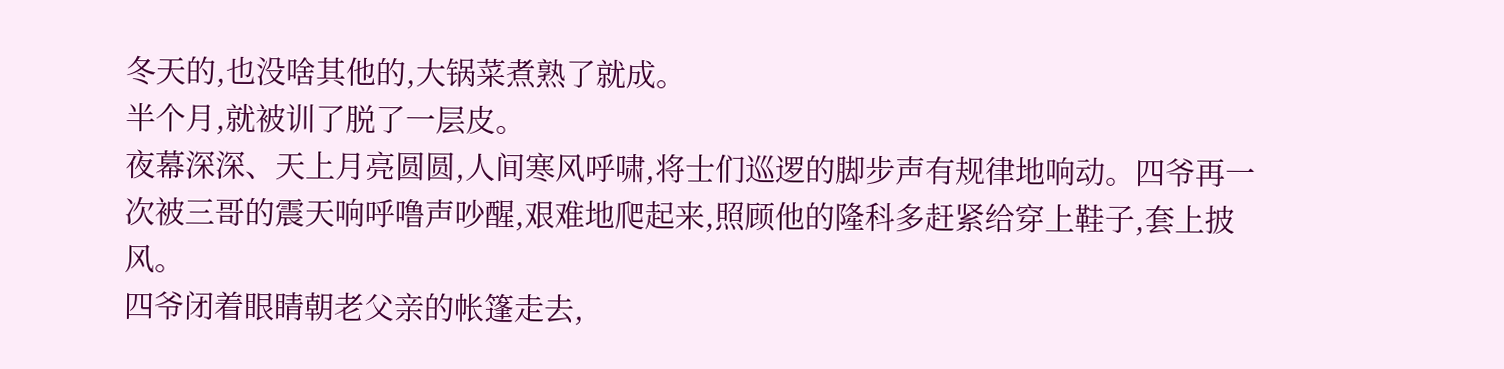冬天的,也没啥其他的,大锅菜煮熟了就成。
半个月,就被训了脱了一层皮。
夜幕深深、天上月亮圆圆,人间寒风呼啸,将士们巡逻的脚步声有规律地响动。四爷再一次被三哥的震天响呼噜声吵醒,艰难地爬起来,照顾他的隆科多赶紧给穿上鞋子,套上披风。
四爷闭着眼睛朝老父亲的帐篷走去,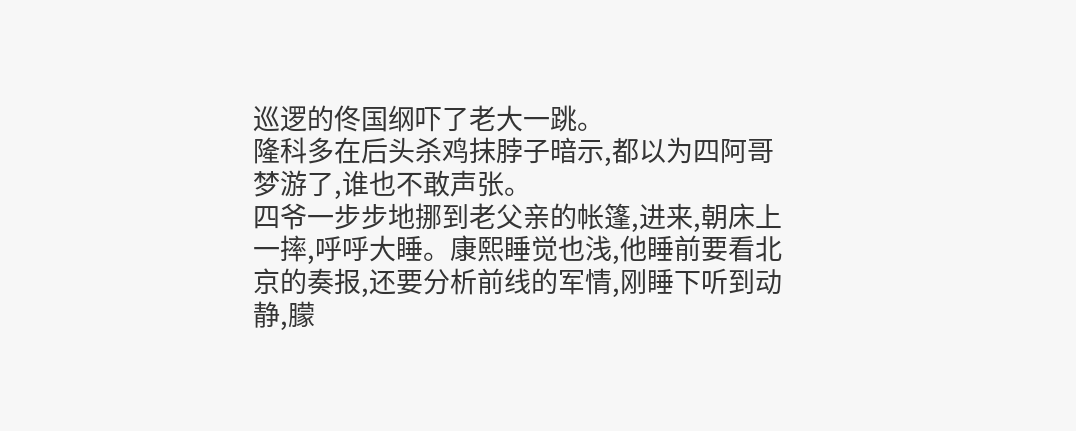巡逻的佟国纲吓了老大一跳。
隆科多在后头杀鸡抹脖子暗示,都以为四阿哥梦游了,谁也不敢声张。
四爷一步步地挪到老父亲的帐篷,进来,朝床上一摔,呼呼大睡。康熙睡觉也浅,他睡前要看北京的奏报,还要分析前线的军情,刚睡下听到动静,朦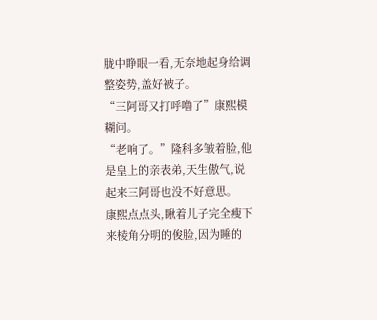胧中睁眼一看,无奈地起身给调整姿势,盖好被子。
“三阿哥又打呼噜了”康熙模糊问。
“老响了。”隆科多皱着脸,他是皇上的亲表弟,天生傲气,说起来三阿哥也没不好意思。
康熙点点头,瞅着儿子完全瘦下来棱角分明的俊脸,因为睡的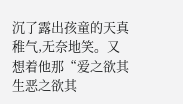沉了露出孩童的天真稚气,无奈地笑。又想着他那“爱之欲其生恶之欲其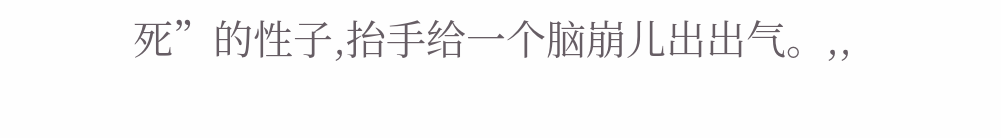死”的性子,抬手给一个脑崩儿出出气。,,